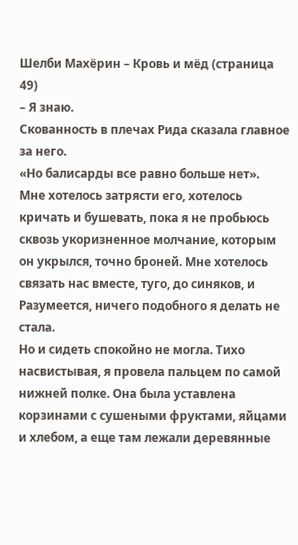Шелби Махёрин – Кровь и мёд (страница 49)
– Я знаю.
Скованность в плечах Рида сказала главное за него.
«Но балисарды все равно больше нет».
Мне хотелось затрясти его, хотелось кричать и бушевать, пока я не пробьюсь сквозь укоризненное молчание, которым он укрылся, точно броней. Мне хотелось связать нас вместе, туго, до синяков, и
Разумеется, ничего подобного я делать не стала.
Но и сидеть спокойно не могла. Тихо насвистывая, я провела пальцем по самой нижней полке. Она была уставлена корзинами с сушеными фруктами, яйцами и хлебом, а еще там лежали деревянные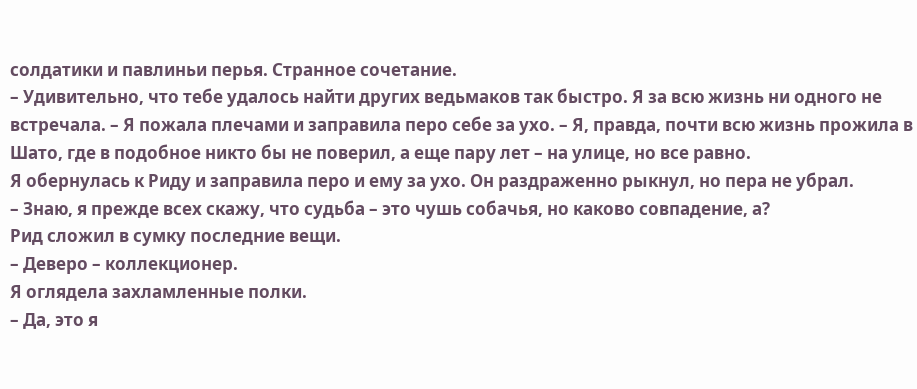солдатики и павлиньи перья. Странное сочетание.
– Удивительно, что тебе удалось найти других ведьмаков так быстро. Я за всю жизнь ни одного не встречала. – Я пожала плечами и заправила перо себе за ухо. – Я, правда, почти всю жизнь прожила в Шато, где в подобное никто бы не поверил, а еще пару лет – на улице, но все равно.
Я обернулась к Риду и заправила перо и ему за ухо. Он раздраженно рыкнул, но пера не убрал.
– Знаю, я прежде всех скажу, что судьба – это чушь собачья, но каково совпадение, а?
Рид сложил в сумку последние вещи.
– Деверо – коллекционер.
Я оглядела захламленные полки.
– Да, это я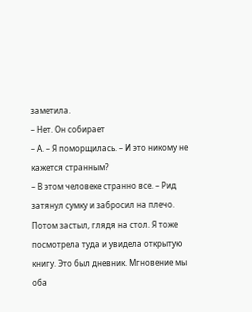заметила.
– Нет. Он собирает
– А. – Я поморщилась. – И это никому не кажется странным?
– В этом человеке странно все. – Рид затянул сумку и забросил на плечо. Потом застыл, глядя на стол. Я тоже посмотрела туда и увидела открытую книгу. Это был дневник. Мгновение мы оба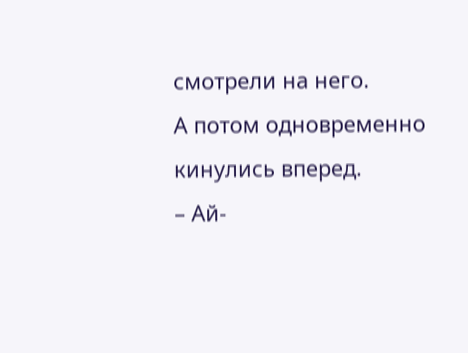смотрели на него.
А потом одновременно кинулись вперед.
– Ай-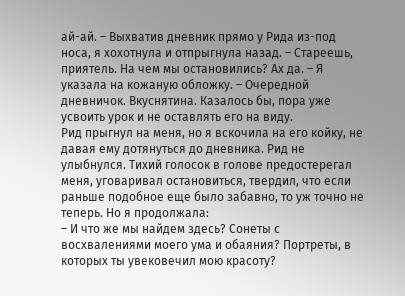ай-ай. – Выхватив дневник прямо у Рида из-под носа, я хохотнула и отпрыгнула назад. – Стареешь, приятель. На чем мы остановились? Ах да. – Я указала на кожаную обложку. – Очередной дневничок. Вкуснятина. Казалось бы, пора уже усвоить урок и не оставлять его на виду.
Рид прыгнул на меня, но я вскочила на его койку, не давая ему дотянуться до дневника. Рид не улыбнулся. Тихий голосок в голове предостерегал меня, уговаривал остановиться, твердил, что если раньше подобное еще было забавно, то уж точно не теперь. Но я продолжала:
– И что же мы найдем здесь? Сонеты с восхвалениями моего ума и обаяния? Портреты, в которых ты увековечил мою красоту?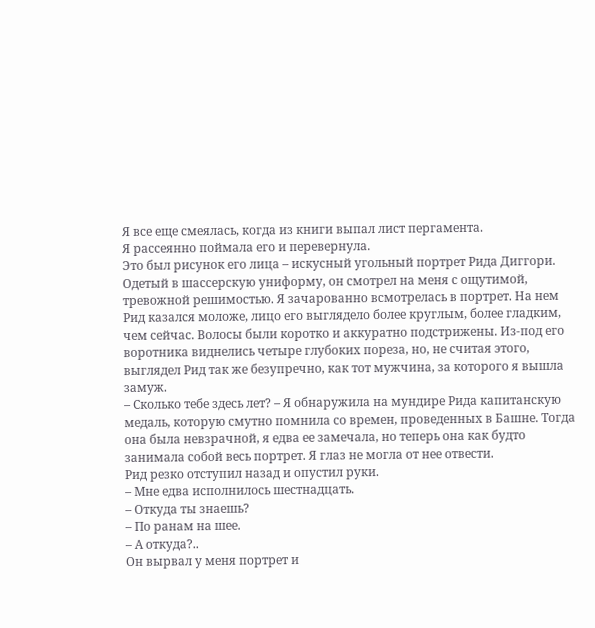Я все еще смеялась, когда из книги выпал лист пергамента.
Я рассеянно поймала его и перевернула.
Это был рисунок его лица – искусный угольный портрет Рида Диггори. Одетый в шассерскую униформу, он смотрел на меня с ощутимой, тревожной решимостью. Я зачарованно всмотрелась в портрет. На нем Рид казался моложе, лицо его выглядело более круглым, более гладким, чем сейчас. Волосы были коротко и аккуратно подстрижены. Из-под его воротника виднелись четыре глубоких пореза, но, не считая этого, выглядел Рид так же безупречно, как тот мужчина, за которого я вышла замуж.
– Сколько тебе здесь лет? – Я обнаружила на мундире Рида капитанскую медаль, которую смутно помнила со времен, проведенных в Башне. Тогда она была невзрачной, я едва ее замечала, но теперь она как будто занимала собой весь портрет. Я глаз не могла от нее отвести.
Рид резко отступил назад и опустил руки.
– Мне едва исполнилось шестнадцать.
– Откуда ты знаешь?
– По ранам на шее.
– А откуда?..
Он вырвал у меня портрет и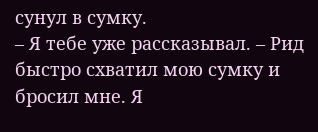сунул в сумку.
– Я тебе уже рассказывал. – Рид быстро схватил мою сумку и бросил мне. Я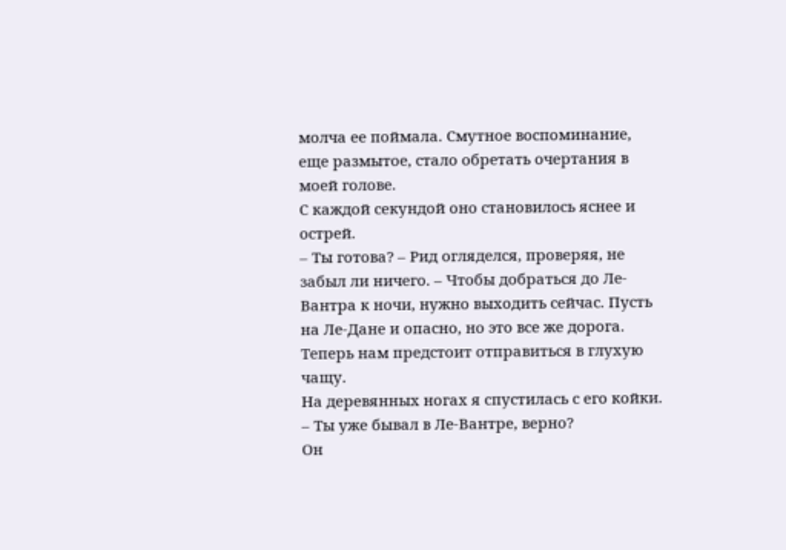молча ее поймала. Смутное воспоминание, еще размытое, стало обретать очертания в моей голове.
С каждой секундой оно становилось яснее и острей.
– Ты готова? – Рид огляделся, проверяя, не забыл ли ничего. – Чтобы добраться до Ле-Вантра к ночи, нужно выходить сейчас. Пусть на Ле-Дане и опасно, но это все же дорога. Теперь нам предстоит отправиться в глухую чащу.
На деревянных ногах я спустилась с его койки.
– Ты уже бывал в Ле-Вантре, верно?
Он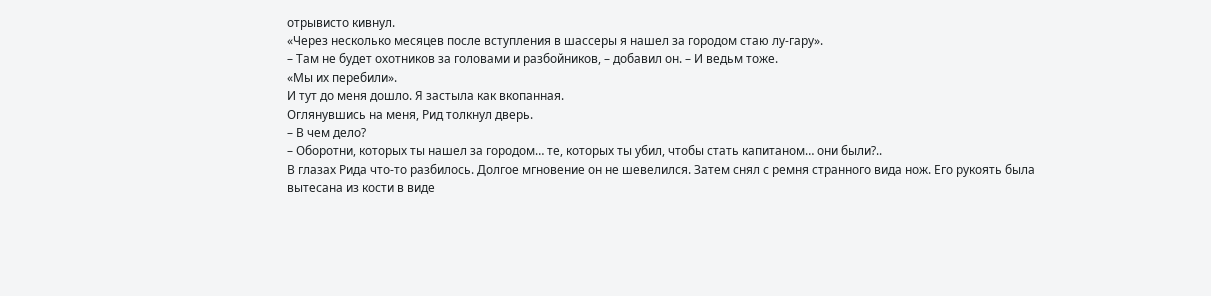отрывисто кивнул.
«Через несколько месяцев после вступления в шассеры я нашел за городом стаю лу-гару».
– Там не будет охотников за головами и разбойников, – добавил он. – И ведьм тоже.
«Мы их перебили».
И тут до меня дошло. Я застыла как вкопанная.
Оглянувшись на меня, Рид толкнул дверь.
– В чем дело?
– Оборотни, которых ты нашел за городом… те, которых ты убил, чтобы стать капитаном… они были?..
В глазах Рида что-то разбилось. Долгое мгновение он не шевелился. Затем снял с ремня странного вида нож. Его рукоять была вытесана из кости в виде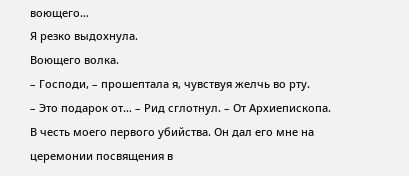воющего…
Я резко выдохнула.
Воющего волка.
– Господи, – прошептала я, чувствуя желчь во рту.
– Это подарок от… – Рид сглотнул. – От Архиепископа. В честь моего первого убийства. Он дал его мне на церемонии посвящения в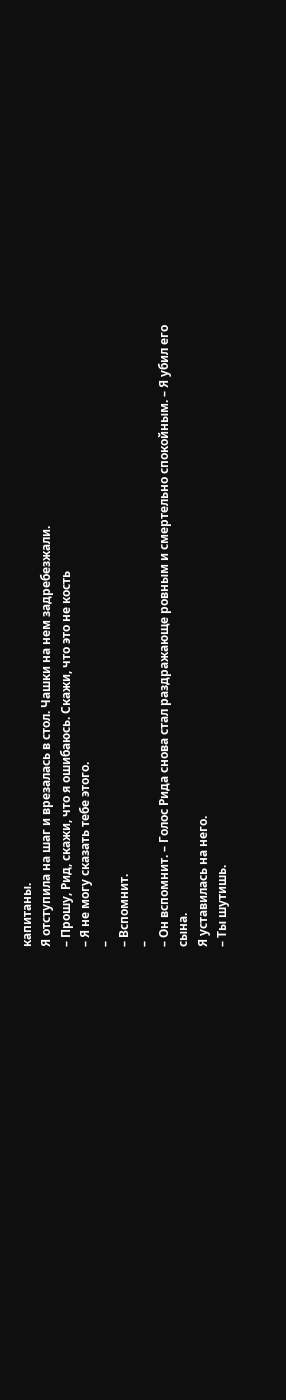капитаны.
Я отступила на шаг и врезалась в стол. Чашки на нем задребезжали.
– Прошу, Рид, скажи, что я ошибаюсь. Скажи, что это не кость
– Я не могу сказать тебе этого.
–
– Вспомнит.
–
– Он вспомнит. – Голос Рида снова стал раздражающе ровным и смертельно спокойным. – Я убил его сына.
Я уставилась на него.
– Ты шутишь.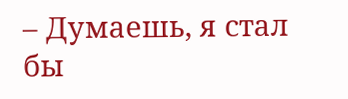– Думаешь, я стал бы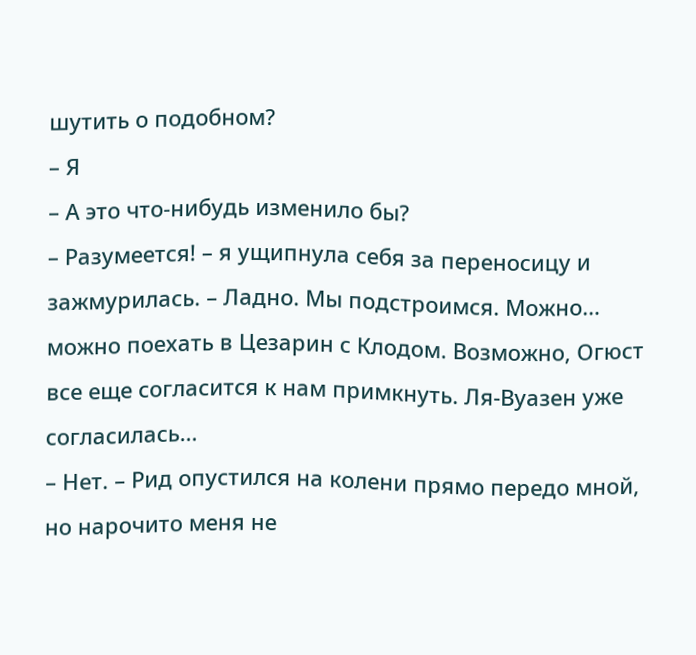шутить о подобном?
– Я
– А это что-нибудь изменило бы?
– Разумеется! – я ущипнула себя за переносицу и зажмурилась. – Ладно. Мы подстроимся. Можно… можно поехать в Цезарин с Клодом. Возможно, Огюст все еще согласится к нам примкнуть. Ля-Вуазен уже согласилась…
– Нет. – Рид опустился на колени прямо передо мной, но нарочито меня не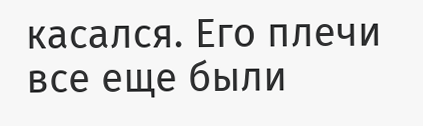касался. Его плечи все еще были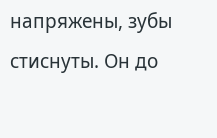напряжены, зубы стиснуты. Он до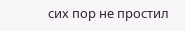сих пор не простил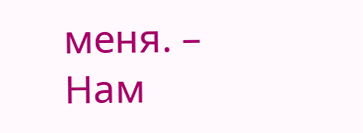меня. – Нам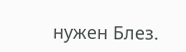нужен Блез.